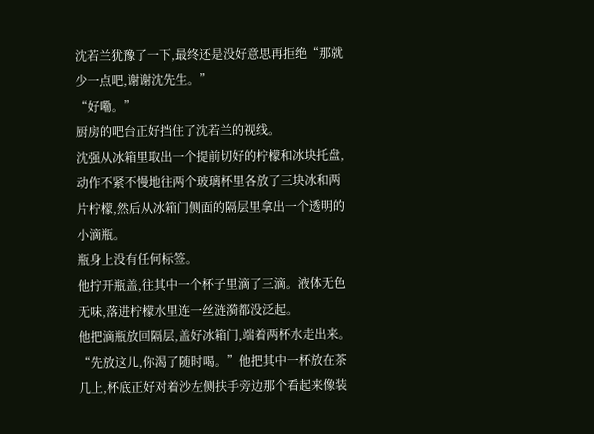沈若兰犹豫了一下,最终还是没好意思再拒绝“那就少一点吧,谢谢沈先生。”
“好嘞。”
厨房的吧台正好挡住了沈若兰的视线。
沈强从冰箱里取出一个提前切好的柠檬和冰块托盘,动作不紧不慢地往两个玻璃杯里各放了三块冰和两片柠檬,然后从冰箱门侧面的隔层里拿出一个透明的小滴瓶。
瓶身上没有任何标签。
他拧开瓶盖,往其中一个杯子里滴了三滴。液体无色无味,落进柠檬水里连一丝涟漪都没泛起。
他把滴瓶放回隔层,盖好冰箱门,端着两杯水走出来。
“先放这儿,你渴了随时喝。”他把其中一杯放在茶几上,杯底正好对着沙左侧扶手旁边那个看起来像装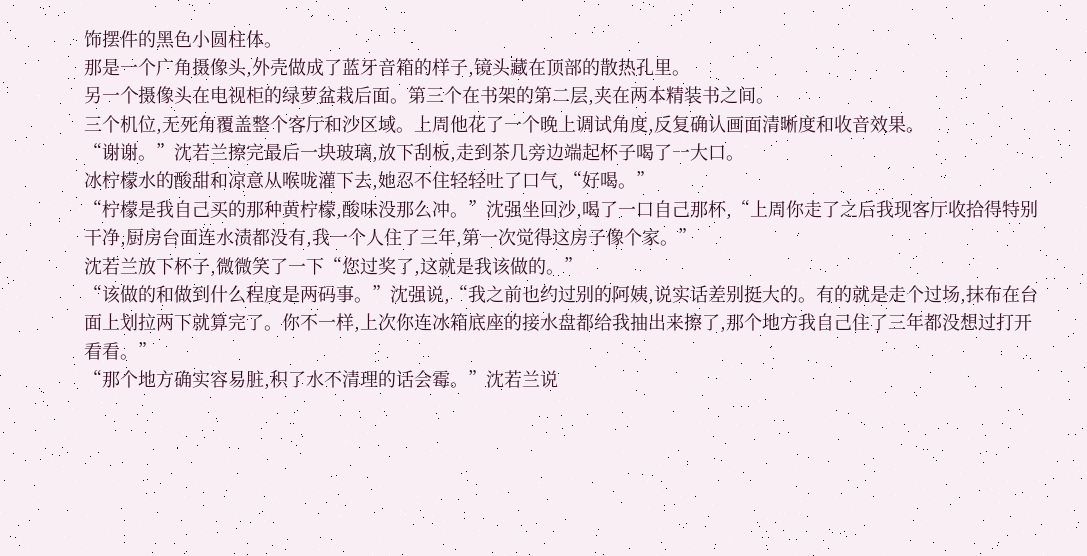饰摆件的黑色小圆柱体。
那是一个广角摄像头,外壳做成了蓝牙音箱的样子,镜头藏在顶部的散热孔里。
另一个摄像头在电视柜的绿萝盆栽后面。第三个在书架的第二层,夹在两本精装书之间。
三个机位,无死角覆盖整个客厅和沙区域。上周他花了一个晚上调试角度,反复确认画面清晰度和收音效果。
“谢谢。”沈若兰擦完最后一块玻璃,放下刮板,走到茶几旁边端起杯子喝了一大口。
冰柠檬水的酸甜和凉意从喉咙灌下去,她忍不住轻轻吐了口气,“好喝。”
“柠檬是我自己买的那种黄柠檬,酸味没那么冲。”沈强坐回沙,喝了一口自己那杯,“上周你走了之后我现客厅收拾得特别干净,厨房台面连水渍都没有,我一个人住了三年,第一次觉得这房子像个家。”
沈若兰放下杯子,微微笑了一下“您过奖了,这就是我该做的。”
“该做的和做到什么程度是两码事。”沈强说,“我之前也约过别的阿姨,说实话差别挺大的。有的就是走个过场,抹布在台面上划拉两下就算完了。你不一样,上次你连冰箱底座的接水盘都给我抽出来擦了,那个地方我自己住了三年都没想过打开看看。”
“那个地方确实容易脏,积了水不清理的话会霉。”沈若兰说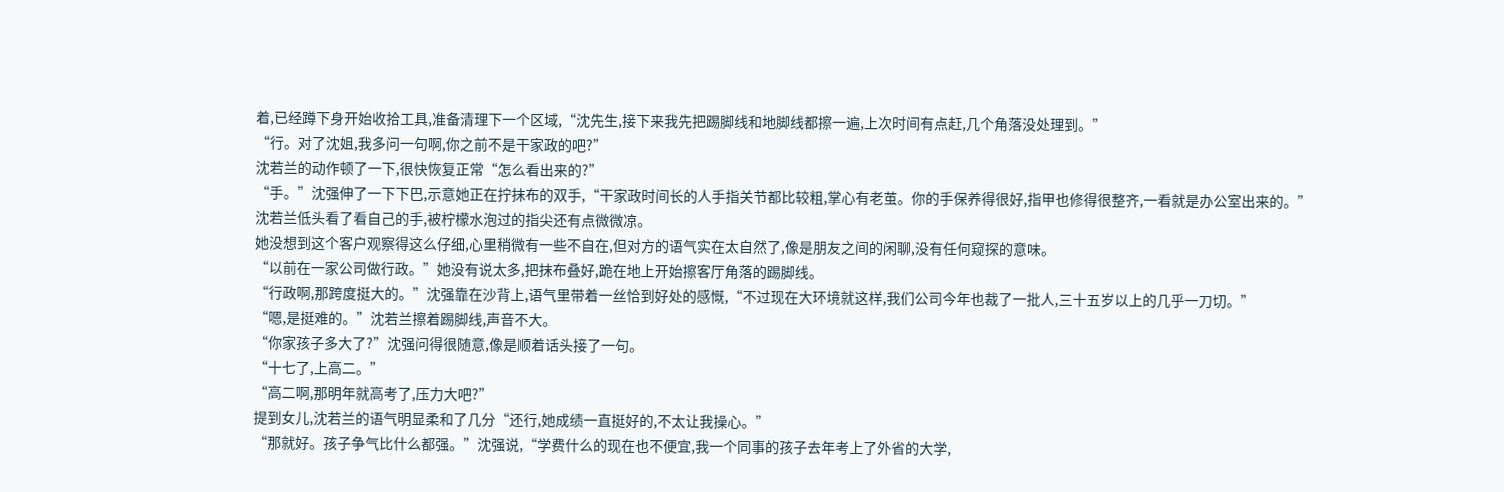着,已经蹲下身开始收拾工具,准备清理下一个区域,“沈先生,接下来我先把踢脚线和地脚线都擦一遍,上次时间有点赶,几个角落没处理到。”
“行。对了沈姐,我多问一句啊,你之前不是干家政的吧?”
沈若兰的动作顿了一下,很快恢复正常“怎么看出来的?”
“手。”沈强伸了一下下巴,示意她正在拧抹布的双手,“干家政时间长的人手指关节都比较粗,掌心有老茧。你的手保养得很好,指甲也修得很整齐,一看就是办公室出来的。”
沈若兰低头看了看自己的手,被柠檬水泡过的指尖还有点微微凉。
她没想到这个客户观察得这么仔细,心里稍微有一些不自在,但对方的语气实在太自然了,像是朋友之间的闲聊,没有任何窥探的意味。
“以前在一家公司做行政。”她没有说太多,把抹布叠好,跪在地上开始擦客厅角落的踢脚线。
“行政啊,那跨度挺大的。”沈强靠在沙背上,语气里带着一丝恰到好处的感慨,“不过现在大环境就这样,我们公司今年也裁了一批人,三十五岁以上的几乎一刀切。”
“嗯,是挺难的。”沈若兰擦着踢脚线,声音不大。
“你家孩子多大了?”沈强问得很随意,像是顺着话头接了一句。
“十七了,上高二。”
“高二啊,那明年就高考了,压力大吧?”
提到女儿,沈若兰的语气明显柔和了几分“还行,她成绩一直挺好的,不太让我操心。”
“那就好。孩子争气比什么都强。”沈强说,“学费什么的现在也不便宜,我一个同事的孩子去年考上了外省的大学,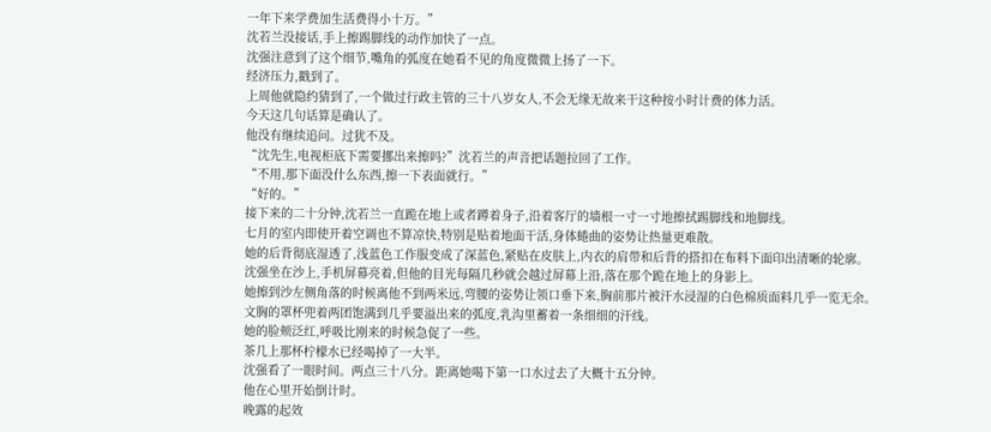一年下来学费加生活费得小十万。”
沈若兰没接话,手上擦踢脚线的动作加快了一点。
沈强注意到了这个细节,嘴角的弧度在她看不见的角度微微上扬了一下。
经济压力,戳到了。
上周他就隐约猜到了,一个做过行政主管的三十八岁女人,不会无缘无故来干这种按小时计费的体力活。
今天这几句话算是确认了。
他没有继续追问。过犹不及。
“沈先生,电视柜底下需要挪出来擦吗?”沈若兰的声音把话题拉回了工作。
“不用,那下面没什么东西,擦一下表面就行。”
“好的。”
接下来的二十分钟,沈若兰一直跪在地上或者蹲着身子,沿着客厅的墙根一寸一寸地擦拭踢脚线和地脚线。
七月的室内即使开着空调也不算凉快,特别是贴着地面干活,身体蜷曲的姿势让热量更难散。
她的后背彻底湿透了,浅蓝色工作服变成了深蓝色,紧贴在皮肤上,内衣的肩带和后背的搭扣在布料下面印出清晰的轮廓。
沈强坐在沙上,手机屏幕亮着,但他的目光每隔几秒就会越过屏幕上沿,落在那个跪在地上的身影上。
她擦到沙左侧角落的时候离他不到两米远,弯腰的姿势让领口垂下来,胸前那片被汗水浸湿的白色棉质面料几乎一览无余。
文胸的罩杯兜着两团饱满到几乎要溢出来的弧度,乳沟里蓄着一条细细的汗线。
她的脸颊泛红,呼吸比刚来的时候急促了一些。
茶几上那杯柠檬水已经喝掉了一大半。
沈强看了一眼时间。两点三十八分。距离她喝下第一口水过去了大概十五分钟。
他在心里开始倒计时。
晚露的起效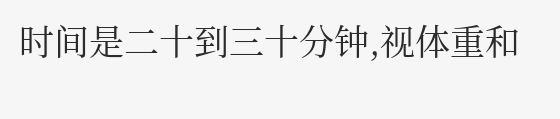时间是二十到三十分钟,视体重和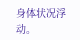身体状况浮动。